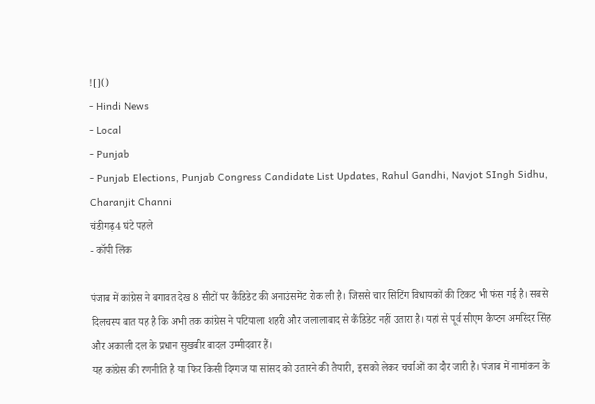![]()
- Hindi News
- Local
- Punjab
- Punjab Elections, Punjab Congress Candidate List Updates, Rahul Gandhi, Navjot SIngh Sidhu, Charanjit Channi
चंडीगढ़4 घंटे पहले
- कॉपी लिंक

पंजाब में कांग्रेस ने बगावत देख 8 सीटों पर कैंडिडेट की अनाउंसमेंट रोक ली है। जिससे चार सिटिंग विधायकों की टिकट भी फंस गई है। सबसे दिलचस्प बात यह है कि अभी तक कांग्रेस ने पटियाला शहरी और जलालाबाद से कैंडिडेट नहीं उतारा है। यहां से पूर्व सीएम कैप्टन अमरिंदर सिंह और अकाली दल के प्रधान सुखबीर बादल उम्मीदवार हैं।
यह कांग्रेस की रणनीति है या फिर किसी दिग्गज या सांसद को उतारने की तैयारी, इसको लेकर चर्चाओं का दौर जारी है। पंजाब में नामांकन के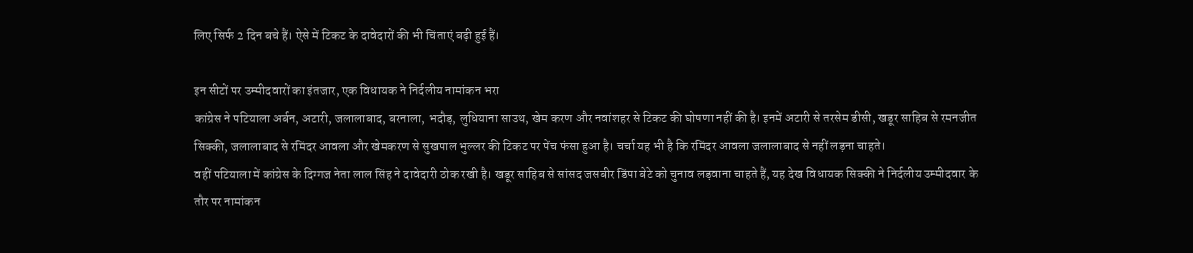लिए सिर्फ 2 दिन बचे हैं। ऐसे में टिकट के दावेदारों की भी चिंताएं बढ़ी हुई हैं।

इन सीटों पर उम्मीदवारों का इंतजार, एक विधायक ने निर्दलीय नामांकन भरा
कांग्रेस ने पटियाला अर्बन, अटारी, जलालाबाद, बरनाला, भदौड़, लुधियाना साउथ, खेम करण और नवांशहर से टिकट की घोषणा नहीं की है। इनमें अटारी से तरसेम डीसी, खडूर साहिब से रमनजीत सिक्की, जलालाबाद से रमिंदर आवला और खेमकरण से सुखपाल भुल्लर की टिकट पर पेंच फंसा हुआ है। चर्चा यह भी है कि रमिंदर आवला जलालाबाद से नहीं लड़ना चाहते।
वहीं पटियाला में कांग्रेस के दिग्गज नेता लाल सिंह ने दावेदारी ठोक रखी है। खडूर साहिब से सांसद जसबीर डिंपा बेटे को चुनाव लड़वाना चाहते हैं, यह देख विधायक सिक्की ने निर्दलीय उम्मीदवार के तौर पर नामांकन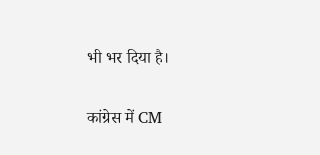भी भर दिया है।

कांग्रेस में CM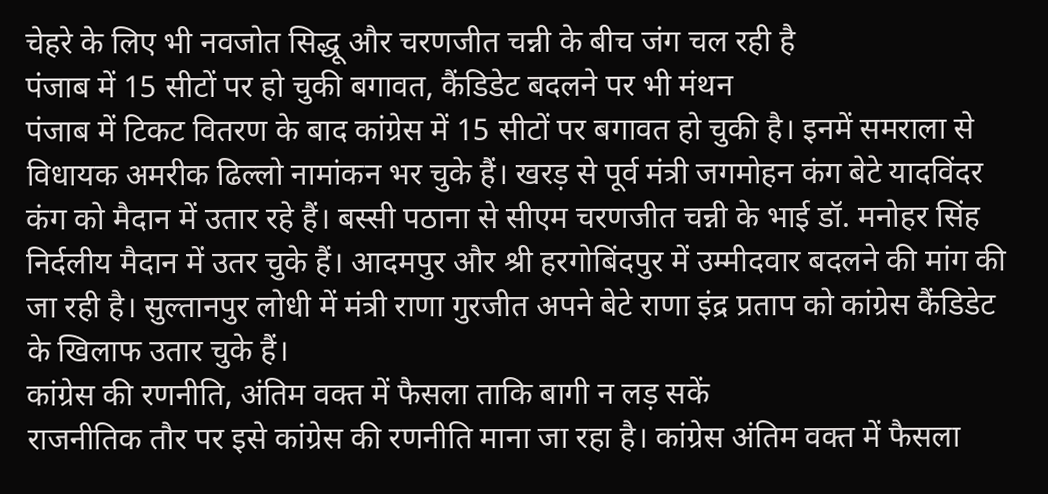चेहरे के लिए भी नवजोत सिद्धू और चरणजीत चन्नी के बीच जंग चल रही है
पंजाब में 15 सीटों पर हो चुकी बगावत, कैंडिडेट बदलने पर भी मंथन
पंजाब में टिकट वितरण के बाद कांग्रेस में 15 सीटों पर बगावत हो चुकी है। इनमें समराला से विधायक अमरीक ढिल्लो नामांकन भर चुके हैं। खरड़ से पूर्व मंत्री जगमोहन कंग बेटे यादविंदर कंग को मैदान में उतार रहे हैं। बस्सी पठाना से सीएम चरणजीत चन्नी के भाई डॉ. मनोहर सिंह निर्दलीय मैदान में उतर चुके हैं। आदमपुर और श्री हरगोबिंदपुर में उम्मीदवार बदलने की मांग की जा रही है। सुल्तानपुर लोधी में मंत्री राणा गुरजीत अपने बेटे राणा इंद्र प्रताप को कांग्रेस कैंडिडेट के खिलाफ उतार चुके हैं।
कांग्रेस की रणनीति, अंतिम वक्त में फैसला ताकि बागी न लड़ सकें
राजनीतिक तौर पर इसे कांग्रेस की रणनीति माना जा रहा है। कांग्रेस अंतिम वक्त में फैसला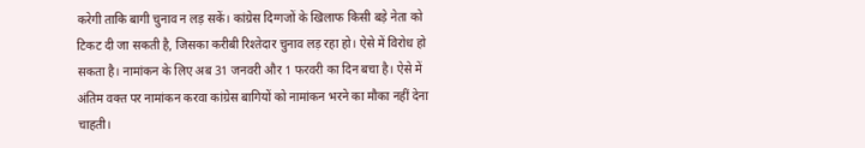करेगी ताकि बागी चुनाव न लड़ सकें। कांग्रेस दिग्गजों के खिलाफ किसी बड़े नेता को टिकट दी जा सकती है, जिसका करीबी रिश्तेदार चुनाव लड़ रहा हो। ऐसे में विरोध हो सकता है। नामांकन के लिए अब 31 जनवरी और 1 फरवरी का दिन बचा है। ऐसे में अंतिम वक्त पर नामांकन करवा कांग्रेस बागियों को नामांकन भरने का मौका नहीं देना चाहती।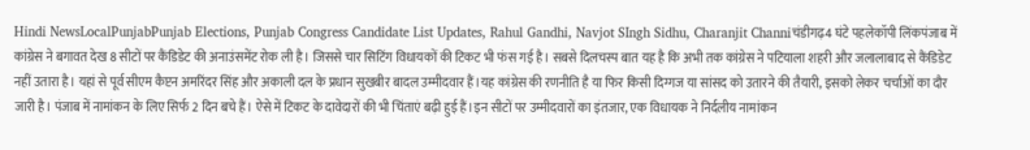Hindi NewsLocalPunjabPunjab Elections, Punjab Congress Candidate List Updates, Rahul Gandhi, Navjot SIngh Sidhu, Charanjit Channiचंडीगढ़4 घंटे पहलेकॉपी लिंकपंजाब में कांग्रेस ने बगावत देख 8 सीटों पर कैंडिडेट की अनाउंसमेंट रोक ली है। जिससे चार सिटिंग विधायकों की टिकट भी फंस गई है। सबसे दिलचस्प बात यह है कि अभी तक कांग्रेस ने पटियाला शहरी और जलालाबाद से कैंडिडेट नहीं उतारा है। यहां से पूर्व सीएम कैप्टन अमरिंदर सिंह और अकाली दल के प्रधान सुखबीर बादल उम्मीदवार हैं।यह कांग्रेस की रणनीति है या फिर किसी दिग्गज या सांसद को उतारने की तैयारी, इसको लेकर चर्चाओं का दौर जारी है। पंजाब में नामांकन के लिए सिर्फ 2 दिन बचे हैं। ऐसे में टिकट के दावेदारों की भी चिंताएं बढ़ी हुई हैं।इन सीटों पर उम्मीदवारों का इंतजार, एक विधायक ने निर्दलीय नामांकन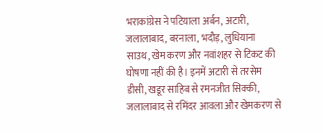भराकांग्रेस ने पटियाला अर्बन, अटारी, जलालाबाद, बरनाला, भदौड़, लुधियाना साउथ, खेम करण और नवांशहर से टिकट की घोषणा नहीं की है। इनमें अटारी से तरसेम डीसी, खडूर साहिब से रमनजीत सिक्की, जलालाबाद से रमिंदर आवला और खेमकरण से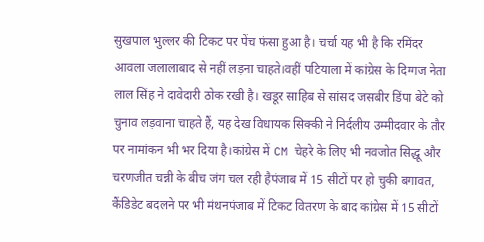सुखपाल भुल्लर की टिकट पर पेंच फंसा हुआ है। चर्चा यह भी है कि रमिंदर आवला जलालाबाद से नहीं लड़ना चाहते।वहीं पटियाला में कांग्रेस के दिग्गज नेता लाल सिंह ने दावेदारी ठोक रखी है। खडूर साहिब से सांसद जसबीर डिंपा बेटे को चुनाव लड़वाना चाहते हैं, यह देख विधायक सिक्की ने निर्दलीय उम्मीदवार के तौर पर नामांकन भी भर दिया है।कांग्रेस में CM चेहरे के लिए भी नवजोत सिद्धू और चरणजीत चन्नी के बीच जंग चल रही हैपंजाब में 15 सीटों पर हो चुकी बगावत, कैंडिडेट बदलने पर भी मंथनपंजाब में टिकट वितरण के बाद कांग्रेस में 15 सीटों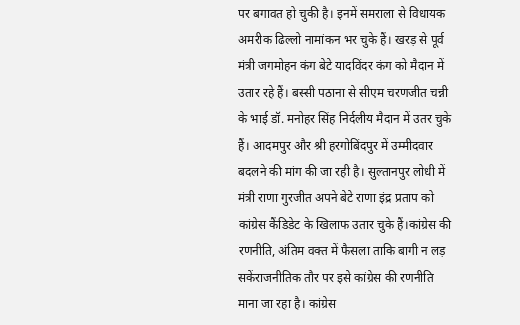पर बगावत हो चुकी है। इनमें समराला से विधायक अमरीक ढिल्लो नामांकन भर चुके हैं। खरड़ से पूर्व मंत्री जगमोहन कंग बेटे यादविंदर कंग को मैदान में उतार रहे हैं। बस्सी पठाना से सीएम चरणजीत चन्नी के भाई डॉ. मनोहर सिंह निर्दलीय मैदान में उतर चुके हैं। आदमपुर और श्री हरगोबिंदपुर में उम्मीदवार बदलने की मांग की जा रही है। सुल्तानपुर लोधी में मंत्री राणा गुरजीत अपने बेटे राणा इंद्र प्रताप को कांग्रेस कैंडिडेट के खिलाफ उतार चुके हैं।कांग्रेस की रणनीति, अंतिम वक्त में फैसला ताकि बागी न लड़ सकेंराजनीतिक तौर पर इसे कांग्रेस की रणनीति माना जा रहा है। कांग्रेस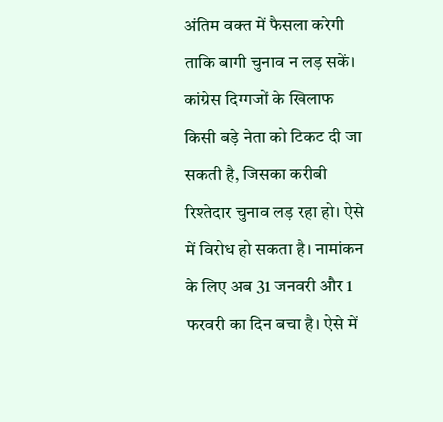अंतिम वक्त में फैसला करेगी ताकि बागी चुनाव न लड़ सकें। कांग्रेस दिग्गजों के खिलाफ किसी बड़े नेता को टिकट दी जा सकती है, जिसका करीबी रिश्तेदार चुनाव लड़ रहा हो। ऐसे में विरोध हो सकता है। नामांकन के लिए अब 31 जनवरी और 1 फरवरी का दिन बचा है। ऐसे में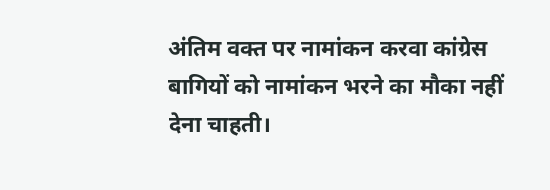अंतिम वक्त पर नामांकन करवा कांग्रेस बागियों को नामांकन भरने का मौका नहीं देना चाहती।